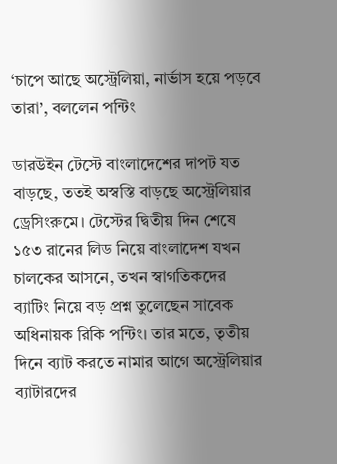‘চাপে আছে অস্ট্রেলিয়া, নার্ভাস হয়ে পড়বে তারা’, বললেন পন্টিং

ডারউইন টেস্টে বাংলাদেশের দাপট যত বাড়ছে, ততই অস্বস্তি বাড়ছে অস্ট্রেলিয়ার ড্রেসিংরুমে। টেস্টের দ্বিতীয় দিন শেষে ১৫৩ রানের লিড নিয়ে বাংলাদেশ যখন চালকের আসনে, তখন স্বাগতিকদের ব্যাটিং নিয়ে বড় প্রশ্ন তুলেছেন সাবেক অধিনায়ক রিকি পন্টিং। তার মতে, তৃতীয় দিনে ব্যাট করতে নামার আগে অস্ট্রেলিয়ার ব্যাটারদের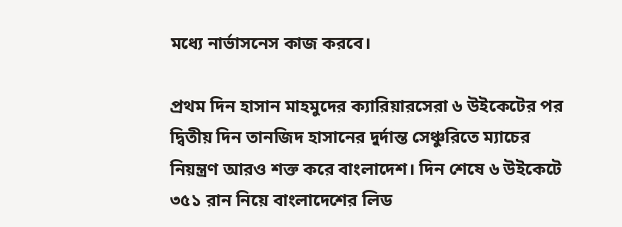মধ্যে নার্ভাসনেস কাজ করবে।

প্রথম দিন হাসান মাহমুদের ক্যারিয়ারসেরা ৬ উইকেটের পর দ্বিতীয় দিন তানজিদ হাসানের দুর্দান্ত সেঞ্চুরিতে ম্যাচের নিয়ন্ত্রণ আরও শক্ত করে বাংলাদেশ। দিন শেষে ৬ উইকেটে ৩৫১ রান নিয়ে বাংলাদেশের লিড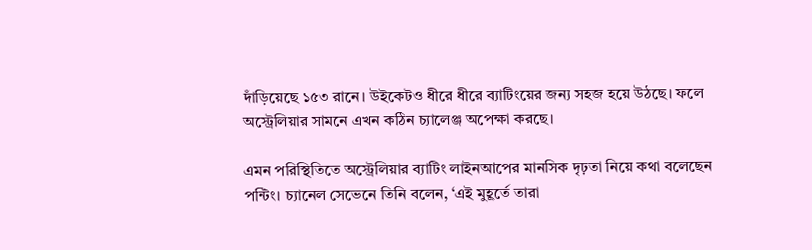দাঁড়িয়েছে ১৫৩ রানে। উইকেটও ধীরে ধীরে ব্যাটিংয়ের জন্য সহজ হয়ে উঠছে। ফলে অস্ট্রেলিয়ার সামনে এখন কঠিন চ্যালেঞ্জ অপেক্ষা করছে।

এমন পরিস্থিতিতে অস্ট্রেলিয়ার ব্যাটিং লাইনআপের মানসিক দৃঢ়তা নিয়ে কথা বলেছেন পন্টিং। চ্যানেল সেভেনে তিনি বলেন, ‘এই মুহূর্তে তারা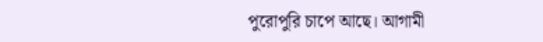পুরোপুরি চাপে আছে। আগামী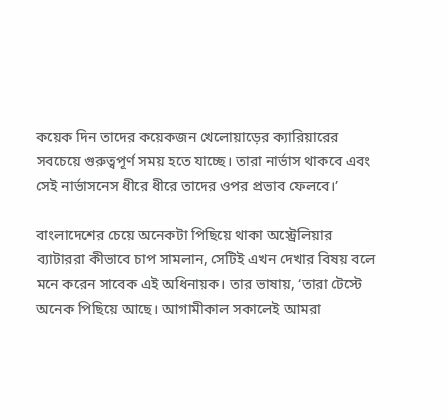কয়েক দিন তাদের কয়েকজন খেলোয়াড়ের ক্যারিয়ারের সবচেয়ে গুরুত্বপূর্ণ সময় হতে যাচ্ছে। তারা নার্ভাস থাকবে এবং সেই নার্ভাসনেস ধীরে ধীরে তাদের ওপর প্রভাব ফেলবে।’

বাংলাদেশের চেয়ে অনেকটা পিছিয়ে থাকা অস্ট্রেলিয়ার ব্যাটাররা কীভাবে চাপ সামলান, সেটিই এখন দেখার বিষয় বলে মনে করেন সাবেক এই অধিনায়ক। তার ভাষায়, ‘তারা টেস্টে অনেক পিছিয়ে আছে। আগামীকাল সকালেই আমরা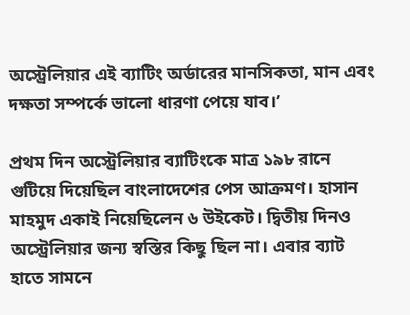অস্ট্রেলিয়ার এই ব্যাটিং অর্ডারের মানসিকতা, মান এবং দক্ষতা সম্পর্কে ভালো ধারণা পেয়ে যাব।’

প্রথম দিন অস্ট্রেলিয়ার ব্যাটিংকে মাত্র ১৯৮ রানে গুটিয়ে দিয়েছিল বাংলাদেশের পেস আক্রমণ। হাসান মাহমুদ একাই নিয়েছিলেন ৬ উইকেট। দ্বিতীয় দিনও অস্ট্রেলিয়ার জন্য স্বস্তির কিছু ছিল না। এবার ব্যাট হাতে সামনে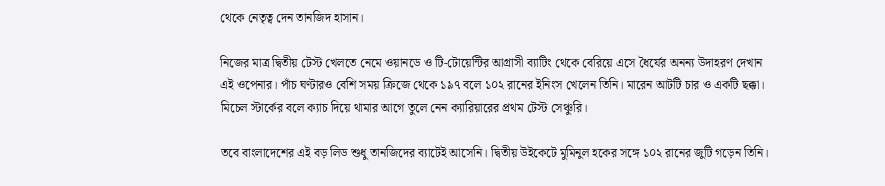থেকে নেতৃত্ব দেন তানজিদ হাসান।

নিজের মাত্র দ্বিতীয় টেস্ট খেলতে নেমে ওয়ানডে ও টি-টোয়েন্টির আগ্রাসী ব্যাটিং থেকে বেরিয়ে এসে ধৈর্যের অনন্য উদাহরণ দেখান এই ওপেনার। পাঁচ ঘণ্টারও বেশি সময় ক্রিজে থেকে ১৯৭ বলে ১০২ রানের ইনিংস খেলেন তিনি। মারেন আটটি চার ও একটি ছক্কা। মিচেল স্টার্কের বলে ক্যাচ দিয়ে থামার আগে তুলে নেন ক্যারিয়ারের প্রথম টেস্ট সেঞ্চুরি।

তবে বাংলাদেশের এই বড় লিড শুধু তানজিদের ব্যাটেই আসেনি। দ্বিতীয় উইকেটে মুমিনুল হকের সঙ্গে ১০২ রানের জুটি গড়েন তিনি।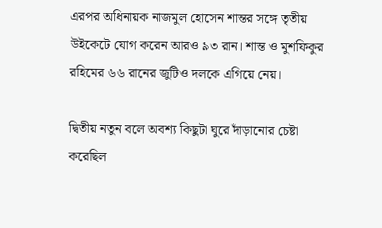এরপর অধিনায়ক নাজমুল হোসেন শান্তর সঙ্গে তৃতীয় উইকেটে যোগ করেন আরও ৯৩ রান। শান্ত ও মুশফিকুর রহিমের ৬৬ রানের জুটিও দলকে এগিয়ে নেয়।

দ্বিতীয় নতুন বলে অবশ্য কিছুটা ঘুরে দাঁড়ানোর চেষ্টা করেছিল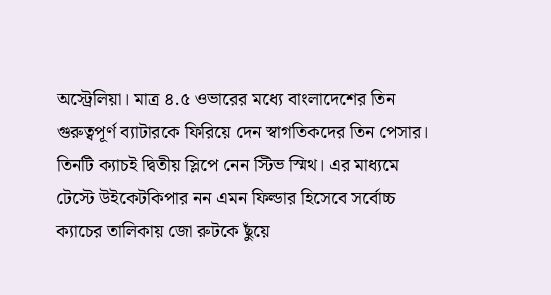অস্ট্রেলিয়া। মাত্র ৪.৫ ওভারের মধ্যে বাংলাদেশের তিন গুরুত্বপূর্ণ ব্যাটারকে ফিরিয়ে দেন স্বাগতিকদের তিন পেসার। তিনটি ক্যাচই দ্বিতীয় স্লিপে নেন স্টিভ স্মিথ। এর মাধ্যমে টেস্টে উইকেটকিপার নন এমন ফিল্ডার হিসেবে সর্বোচ্চ ক্যাচের তালিকায় জো রুটকে ছুঁয়ে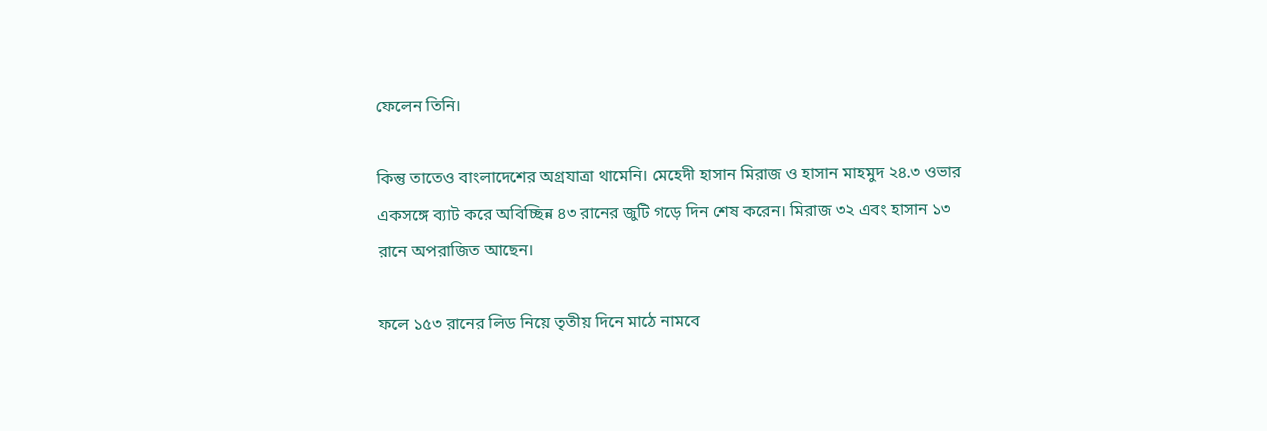ফেলেন তিনি।

কিন্তু তাতেও বাংলাদেশের অগ্রযাত্রা থামেনি। মেহেদী হাসান মিরাজ ও হাসান মাহমুদ ২৪.৩ ওভার একসঙ্গে ব্যাট করে অবিচ্ছিন্ন ৪৩ রানের জুটি গড়ে দিন শেষ করেন। মিরাজ ৩২ এবং হাসান ১৩ রানে অপরাজিত আছেন।

ফলে ১৫৩ রানের লিড নিয়ে তৃতীয় দিনে মাঠে নামবে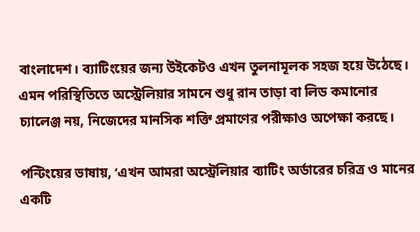বাংলাদেশ। ব্যাটিংয়ের জন্য উইকেটও এখন তুলনামূলক সহজ হয়ে উঠেছে। এমন পরিস্থিতিতে অস্ট্রেলিয়ার সামনে শুধু রান তাড়া বা লিড কমানোর চ্যালেঞ্জ নয়, নিজেদের মানসিক শক্তি প্রমাণের পরীক্ষাও অপেক্ষা করছে।

পন্টিংয়ের ভাষায়, ‘এখন আমরা অস্ট্রেলিয়ার ব্যাটিং অর্ডারের চরিত্র ও মানের একটি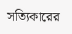সত্যিকারের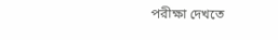পরীক্ষা দেখতে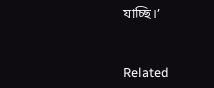যাচ্ছি।’


Related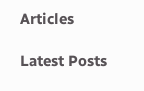Articles

Latest Posts